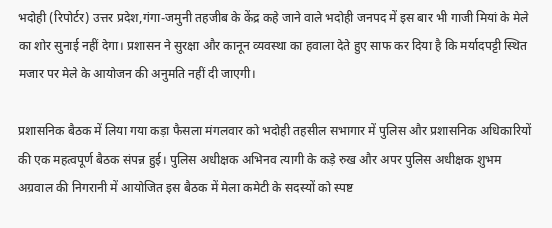भदोही (रिपोर्टर) उत्तर प्रदेश,गंगा-जमुनी तहजीब के केंद्र कहे जाने वाले भदोही जनपद में इस बार भी गाजी मियां के मेले का शोर सुनाई नहीं देगा। प्रशासन ने सुरक्षा और कानून व्यवस्था का हवाला देते हुए साफ कर दिया है कि मर्यादपट्टी स्थित मजार पर मेले के आयोजन की अनुमति नहीं दी जाएगी।

प्रशासनिक बैठक में लिया गया कड़ा फैसला मंगलवार को भदोही तहसील सभागार में पुलिस और प्रशासनिक अधिकारियों की एक महत्वपूर्ण बैठक संपन्न हुई। पुलिस अधीक्षक अभिनव त्यागी के कड़े रुख और अपर पुलिस अधीक्षक शुभम अग्रवाल की निगरानी में आयोजित इस बैठक में मेला कमेटी के सदस्यों को स्पष्ट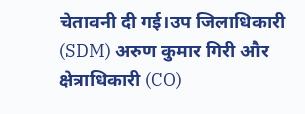चेतावनी दी गई।उप जिलाधिकारी (SDM) अरुण कुमार गिरी और क्षेत्राधिकारी (CO)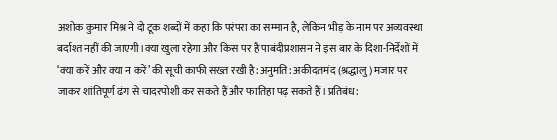अशोक कुमार मिश्र ने दो टूक शब्दों में कहा कि परंपरा का सम्मान है, लेकिन भीड़ के नाम पर अव्यवस्था बर्दाश्त नहीं की जाएगी।क्या खुला रहेगा और किस पर है पाबंदीप्रशासन ने इस बार के दिशा-निर्देशों में ‘क्या करें और क्या न करें’ की सूची काफी सख्त रखी है:अनुमति: अकीदतमंद (श्रद्धालु) मजार पर जाकर शांतिपूर्ण ढंग से चादरपोशी कर सकते हैं और फातिहा पढ़ सकते हैं।प्रतिबंध: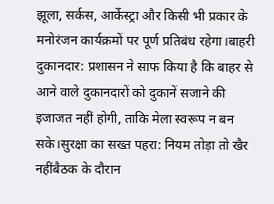झूला, सर्कस, आर्केस्ट्रा और किसी भी प्रकार के मनोरंजन कार्यक्रमों पर पूर्ण प्रतिबंध रहेगा।बाहरी दुकानदार: प्रशासन ने साफ किया है कि बाहर से आने वाले दुकानदारों को दुकानें सजाने की इजाजत नहीं होगी, ताकि मेला स्वरूप न बन सके।सुरक्षा का सख्त पहरा: नियम तोड़ा तो खैर नहींबैठक के दौरान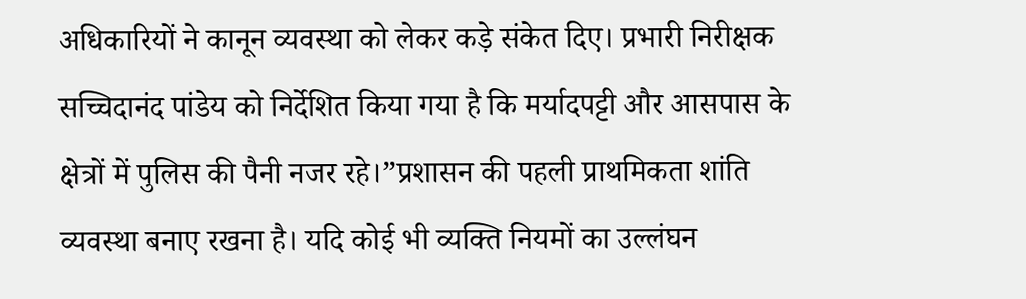अधिकारियों ने कानून व्यवस्था को लेकर कड़े संकेत दिए। प्रभारी निरीक्षक सच्चिदानंद पांडेय को निर्देशित किया गया है कि मर्यादपट्टी और आसपास के क्षेत्रों में पुलिस की पैनी नजर रहे।”प्रशासन की पहली प्राथमिकता शांति व्यवस्था बनाए रखना है। यदि कोई भी व्यक्ति नियमों का उल्लंघन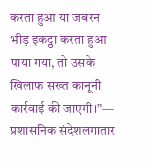करता हुआ या जबरन भीड़ इकट्ठा करता हुआ पाया गया, तो उसके खिलाफ सख्त कानूनी कार्रवाई की जाएगी।”— प्रशासनिक संदेशलगातार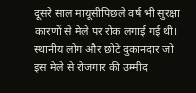दूसरे साल मायूसीपिछले वर्ष भी सुरक्षा कारणों से मेले पर रोक लगाई गई थी। स्थानीय लोग और छोटे दुकानदार जो इस मेले से रोजगार की उम्मीद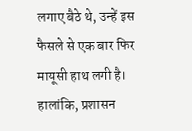लगाए बैठे थे, उन्हें इस फैसले से एक बार फिर मायूसी हाथ लगी है। हालांकि, प्रशासन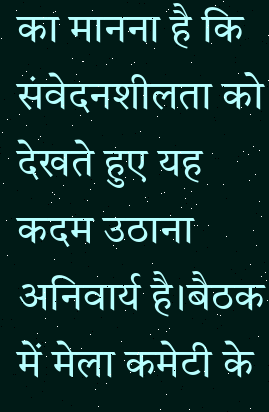का मानना है कि संवेदनशीलता को देखते हुए यह कदम उठाना अनिवार्य है।बैठक में मेला कमेटी के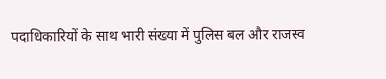पदाधिकारियों के साथ भारी संख्या में पुलिस बल और राजस्व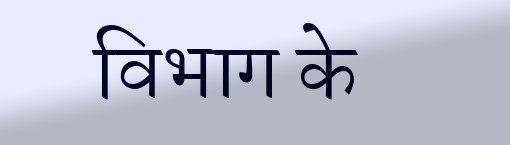विभाग के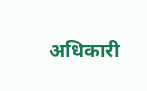अधिकारी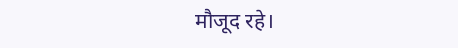मौजूद रहे।